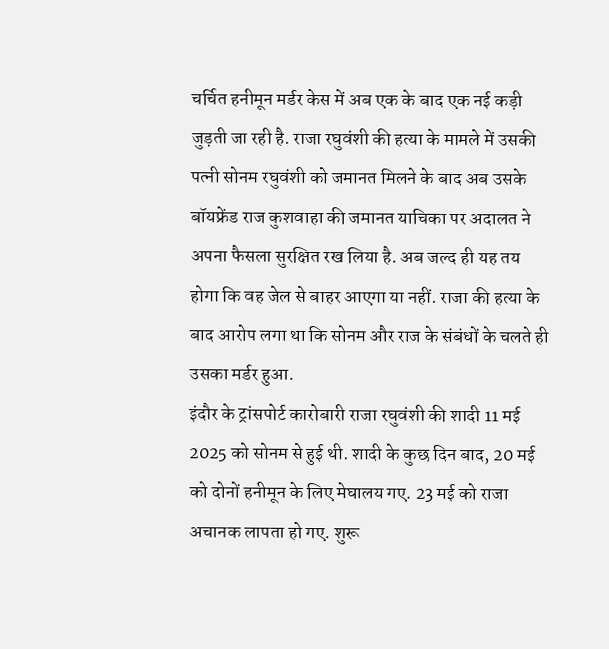चर्चित हनीमून मर्डर केस में अब एक के बाद एक नई कड़ी जुड़ती जा रही है. राजा रघुवंशी की हत्या के मामले में उसकी पत्नी सोनम रघुवंशी को जमानत मिलने के बाद अब उसके बॉयफ्रेंड राज कुशवाहा की जमानत याचिका पर अदालत ने अपना फैसला सुरक्षित रख लिया है. अब जल्द ही यह तय होगा कि वह जेल से बाहर आएगा या नहीं. राजा की हत्या के बाद आरोप लगा था कि सोनम और राज के संबंधों के चलते ही उसका मर्डर हुआ.
इंदौर के ट्रांसपोर्ट कारोबारी राजा रघुवंशी की शादी 11 मई 2025 को सोनम से हुई थी. शादी के कुछ दिन बाद, 20 मई को दोनों हनीमून के लिए मेघालय गए. 23 मई को राजा अचानक लापता हो गए. शुरू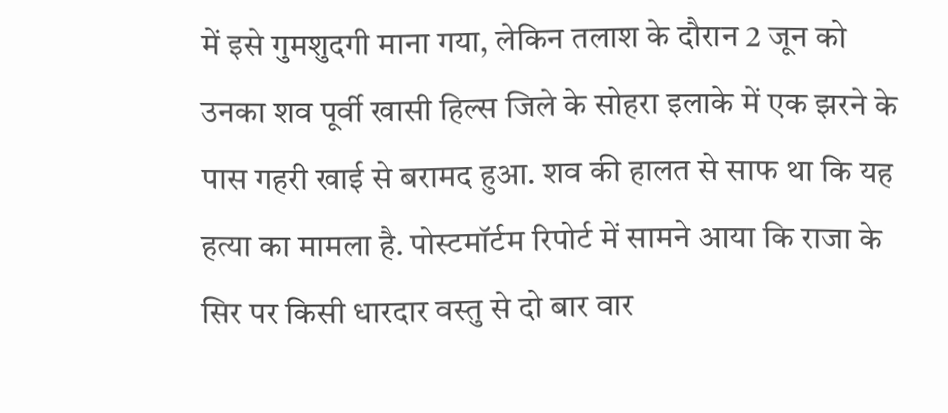में इसे गुमशुदगी माना गया, लेकिन तलाश के दौरान 2 जून को उनका शव पूर्वी खासी हिल्स जिले के सोहरा इलाके में एक झरने के पास गहरी खाई से बरामद हुआ. शव की हालत से साफ था कि यह हत्या का मामला है. पोस्टमॉर्टम रिपोर्ट में सामने आया कि राजा के सिर पर किसी धारदार वस्तु से दो बार वार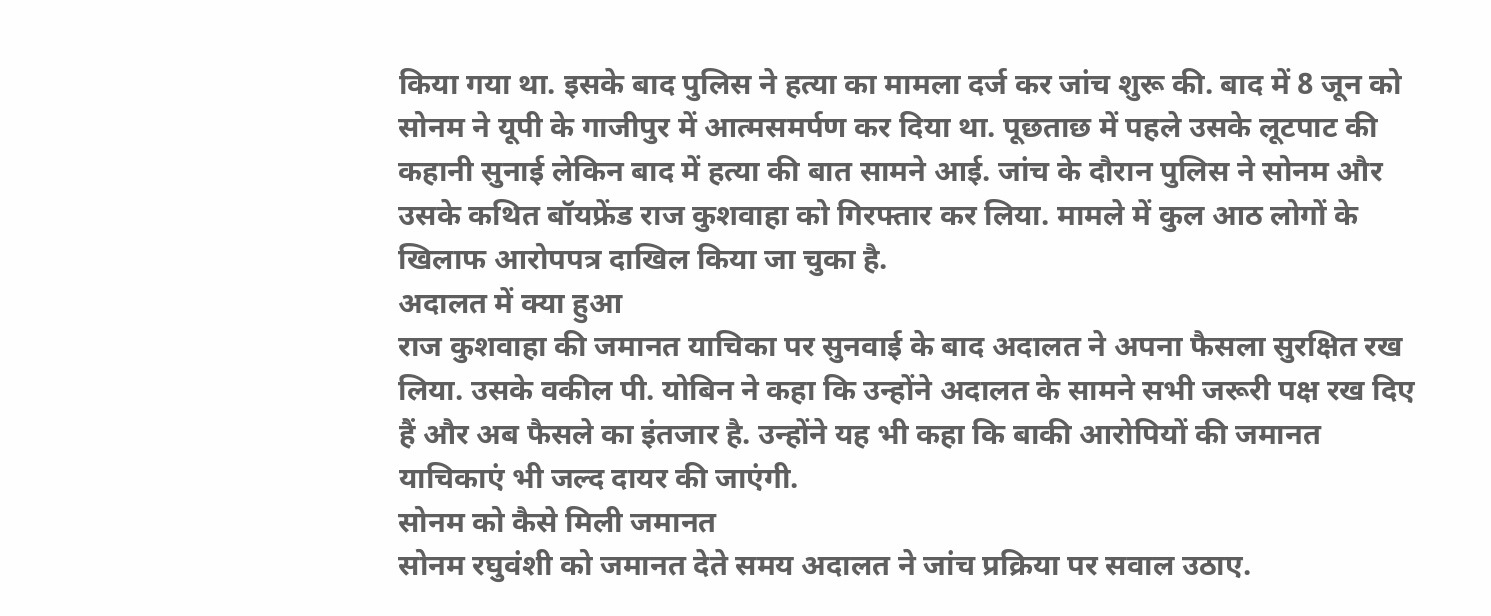किया गया था. इसके बाद पुलिस ने हत्या का मामला दर्ज कर जांच शुरू की. बाद में 8 जून को सोनम ने यूपी के गाजीपुर में आत्मसमर्पण कर दिया था. पूछताछ में पहले उसके लूटपाट की कहानी सुनाई लेकिन बाद में हत्या की बात सामने आई. जांच के दौरान पुलिस ने सोनम और उसके कथित बॉयफ्रेंड राज कुशवाहा को गिरफ्तार कर लिया. मामले में कुल आठ लोगों के खिलाफ आरोपपत्र दाखिल किया जा चुका है.
अदालत में क्या हुआ
राज कुशवाहा की जमानत याचिका पर सुनवाई के बाद अदालत ने अपना फैसला सुरक्षित रख लिया. उसके वकील पी. योबिन ने कहा कि उन्होंने अदालत के सामने सभी जरूरी पक्ष रख दिए हैं और अब फैसले का इंतजार है. उन्होंने यह भी कहा कि बाकी आरोपियों की जमानत याचिकाएं भी जल्द दायर की जाएंगी.
सोनम को कैसे मिली जमानत
सोनम रघुवंशी को जमानत देते समय अदालत ने जांच प्रक्रिया पर सवाल उठाए.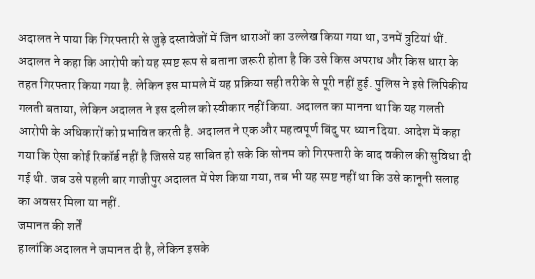अदालत ने पाया कि गिरफ्तारी से जुड़े दस्तावेजों में जिन धाराओं का उल्लेख किया गया था, उनमें त्रुटियां थीं. अदालत ने कहा कि आरोपी को यह स्पष्ट रूप से बताना जरूरी होता है कि उसे किस अपराध और किस धारा के तहत गिरफ्तार किया गया है. लेकिन इस मामले में यह प्रक्रिया सही तरीके से पूरी नहीं हुई. पुलिस ने इसे लिपिकीय गलती बताया, लेकिन अदालत ने इस दलील को स्वीकार नहीं किया. अदालत का मानना था कि यह गलती आरोपी के अधिकारों को प्रभावित करती है. अदालत ने एक और महत्वपूर्ण बिंदु पर ध्यान दिया. आदेश में कहा गया कि ऐसा कोई रिकॉर्ड नहीं है जिससे यह साबित हो सके कि सोनम को गिरफ्तारी के बाद वकील की सुविधा दी गई थी. जब उसे पहली बार गाजीपुर अदालत में पेश किया गया, तब भी यह स्पष्ट नहीं था कि उसे कानूनी सलाह का अवसर मिला या नहीं.
जमानत की शर्तें
हालांकि अदालत ने जमानत दी है, लेकिन इसके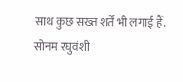साथ कुछ सख्त शर्तें भी लगाई हैं. सोनम रघुवंशी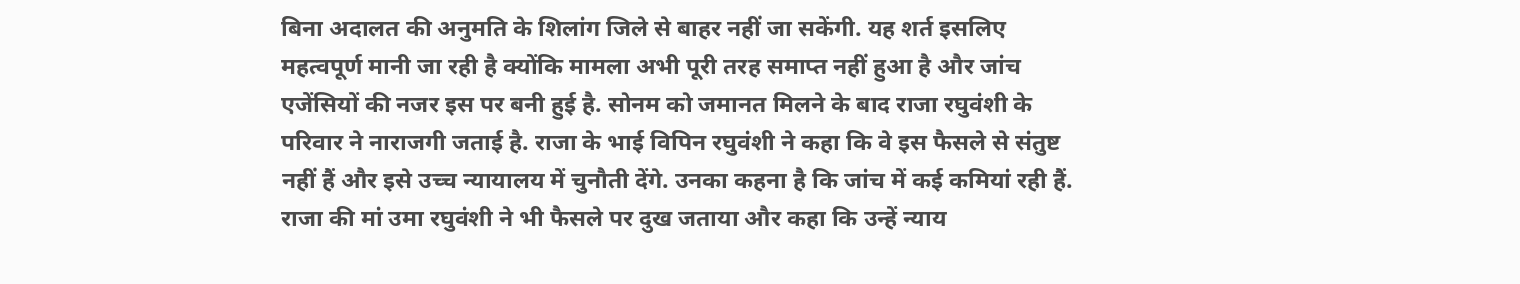बिना अदालत की अनुमति के शिलांग जिले से बाहर नहीं जा सकेंगी. यह शर्त इसलिए महत्वपूर्ण मानी जा रही है क्योंकि मामला अभी पूरी तरह समाप्त नहीं हुआ है और जांच एजेंसियों की नजर इस पर बनी हुई है. सोनम को जमानत मिलने के बाद राजा रघुवंशी के परिवार ने नाराजगी जताई है. राजा के भाई विपिन रघुवंशी ने कहा कि वे इस फैसले से संतुष्ट नहीं हैं और इसे उच्च न्यायालय में चुनौती देंगे. उनका कहना है कि जांच में कई कमियां रही हैं. राजा की मां उमा रघुवंशी ने भी फैसले पर दुख जताया और कहा कि उन्हें न्याय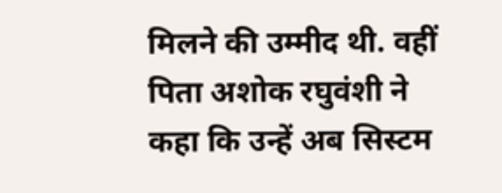मिलने की उम्मीद थी. वहीं पिता अशोक रघुवंशी ने कहा कि उन्हें अब सिस्टम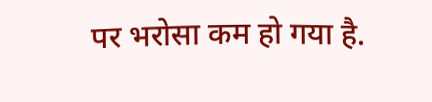पर भरोसा कम हो गया है.